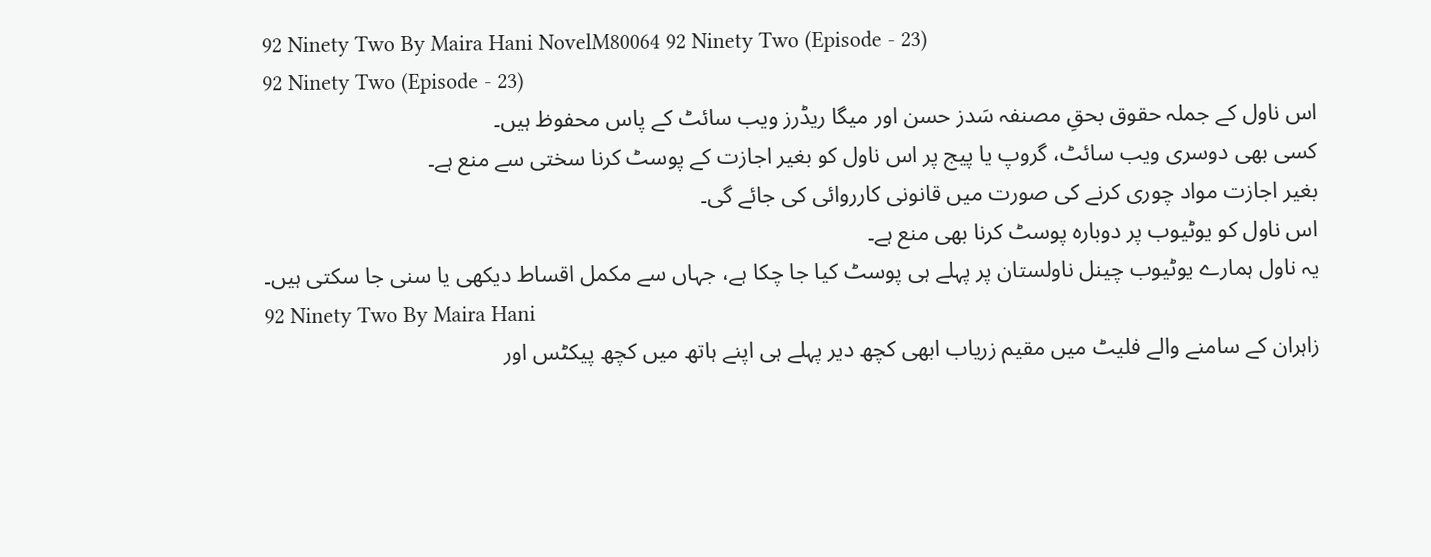92 Ninety Two By Maira Hani NovelM80064 92 Ninety Two (Episode - 23)
92 Ninety Two (Episode - 23)
اس ناول کے جملہ حقوق بحقِ مصنفہ سَدز حسن اور میگا ریڈرز ویب سائٹ کے پاس محفوظ ہیں۔
کسی بھی دوسری ویب سائٹ، گروپ یا پیج پر اس ناول کو بغیر اجازت کے پوسٹ کرنا سختی سے منع ہے۔
بغیر اجازت مواد چوری کرنے کی صورت میں قانونی کارروائی کی جائے گی۔
اس ناول کو یوٹیوب پر دوبارہ پوسٹ کرنا بھی منع ہے۔
یہ ناول ہمارے یوٹیوب چینل ناولستان پر پہلے ہی پوسٹ کیا جا چکا ہے، جہاں سے مکمل اقساط دیکھی یا سنی جا سکتی ہیں۔
92 Ninety Two By Maira Hani
زاہران کے سامنے والے فلیٹ میں مقیم زریاب ابھی کچھ دیر پہلے ہی اپنے ہاتھ میں کچھ پیکٹس اور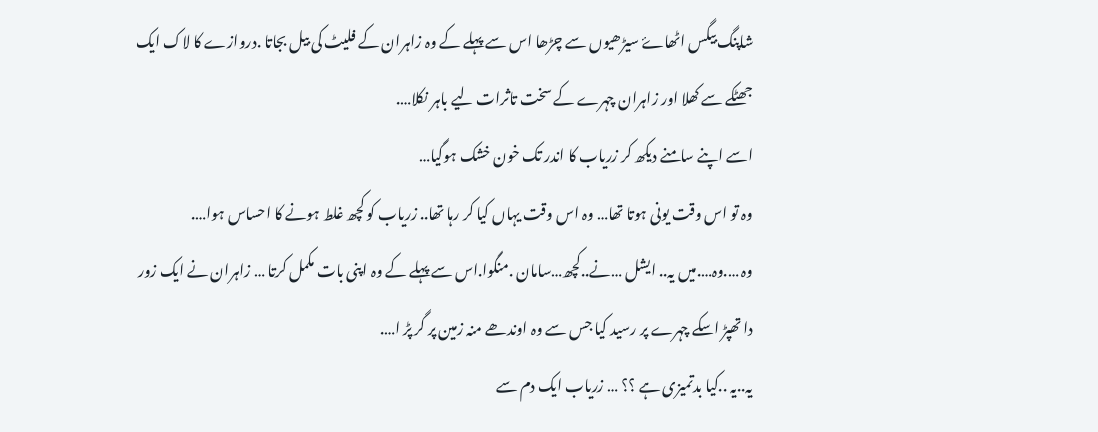شاپنگ بیگس اٹھاۓ سیڑھیوں سے چڑھا اس سے پہلے کے وہ زاہران کے فلیٹ کی بیل بجاتا .دروازے کا لاک ایک جھٹکے سے کھلا اور زاہران چہرے کے سخت تاثرات لیے باہر نکلا….
اسے اپنے سامنے دیکھ کر زریاب کا اندر تک خون خشک ہوگیا…
وہ تو اس وقت یونی ہوتا تھا… وہ اس وقت یہاں کیا کر رہا تھا.. زریاب کو کچھ غلط ہونے کا احساس ہوا….
وہ ….وہ….میں یہ.. ایشل …نے..کچھ…سامان .منگوا.اس سے پہلے کے وہ اپنی بات مکمل کرتا … زاہران نے ایک زور دا تھپڑ اسکے چہرے پر رسید کیا جس سے وہ اوندھے منہ زمین پر گر پڑ ا….
یہ..یہ ..کیا بدتمیزی ہے ؟؟ … زریاب ایک دم سے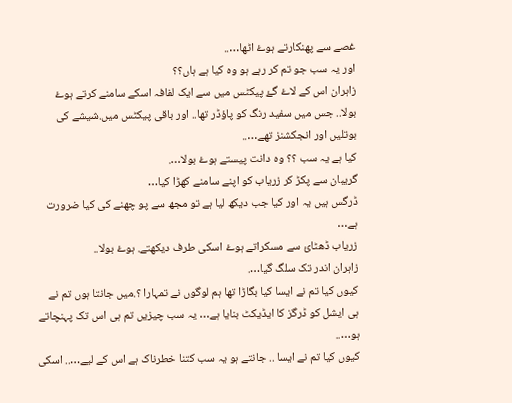غصے سے پھنکارتے ہوۓ اٹھا…..
اور یہ سب جو تم کر رہے ہو وہ کیا ہے ہاں؟؟
زاہران اس کے لاۓ گۓ پیکٹس میں سے ایک لفافہ اسکے سامنے کرتے ہوۓ بولا.. جس میں سفید رنگ کو پاؤڈر تھا.. اور باقی پیکٹس میں.شیشے کی بوتلیں اور انجکشنز تھے…..
کیا ہے یہ سب ؟؟ وہ دانت پیستے ہوۓ بولا….
گریبان سے پکڑ کر زریاب کو اپنے سامنے کھڑا کیا…
ڈرگس ہیں یہ اور کیا جب دیکھ لیا ہے تو مجھ سے پو چھنے کی کیا ضرورت ہے…
زریاب ڈھٹائ سے مسکراتے ہوۓ اسکی طرف دیکھتے. ہوۓ بولا..
زاہران اندر تک سلگ گیا….
کیوں کیا تم نے ایسا کیا بگاڑا تھا ہم لوگوں نے تمہارا ؟.میں جانتا ہوں تم نے ہی ایشل کو ڈرگز کا ایڈیکٹ بنایا ہے… یہ سب چیزیں تم ہی اس تک پہنچاتے ہو…..
کیوں کیا تم نے ایسا .. جانتے ہو یہ سب کتنا خطرناک ہے اس کے لیے….. اسکی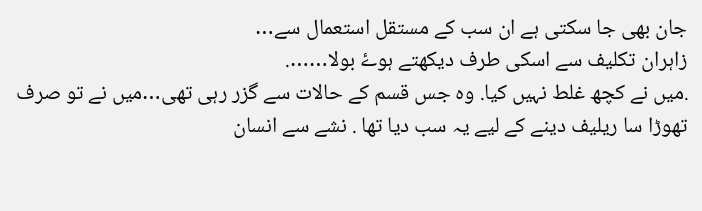جان بھی جا سکتی ہے ان سب کے مستقل استعمال سے…
زاہران تکلیف سے اسکی طرف دیکھتے ہوۓ بولا…….
.میں نے کچھ غلط نہیں کیا. وہ جس قسم کے حالات سے گزر رہی تھی…میں نے تو صرف تھوڑا سا ریلیف دینے کے لیے یہ سب دیا تھا . نشے سے انسان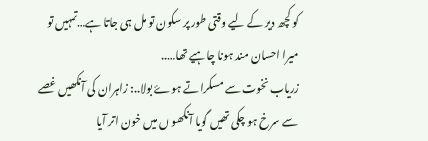کو کچھ دیر کے لیے وقتی طور پر سکون تو مل ہی جاتا ہے…تمہیں تو میرا احسان مند ہونا چاہیے تھا…..
زریاب نخوت سے مسکراتے ہوۓ بولا..: زاہران کی آنکھیں غصے سے سرخ ہو چکی تھیں گویا آنکھو ں میں خون اتر آیا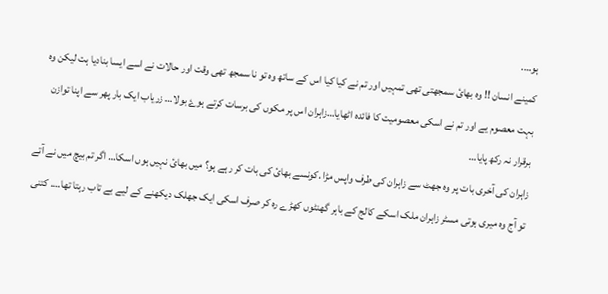ہو….
کمینے انسان !! وہ بھائ سمجھتی تھی تمہیں اور تم نے کیا کیا اس کے ساتھ وہ تو نا سمجھ تھی وقت اور حالات نے اسے ایسا بنادیا ہت لیکن وہ بہت معصوم یے اور تم نے اسکی معصومیت کا فائدہ اٹھایا…زاہران اس پر مکوں کی برسات کرتے ہوۓ بولا… زریاب ایک بار پھر سے اپنا توازن برقرار نہ رکھ پایا…
زاہران کی آخری بات پر وہ جھٹ سے زاہران کی طرف واپس مڑا .کونسے بھائ کی بات کر رہے ہو؟ میں بھائ نہیں ہوں اسکا… اگر تم بیچ میں نے آتے تو آج وہ میری ہوتی مسٹر زاہران ملک اسکے کالج کے باہر گھنٹوں کھڑے رہ کر صرف اسکی ایک جھلک دیکھنے کے لیے بے تاب رہتا تھا…. کتنی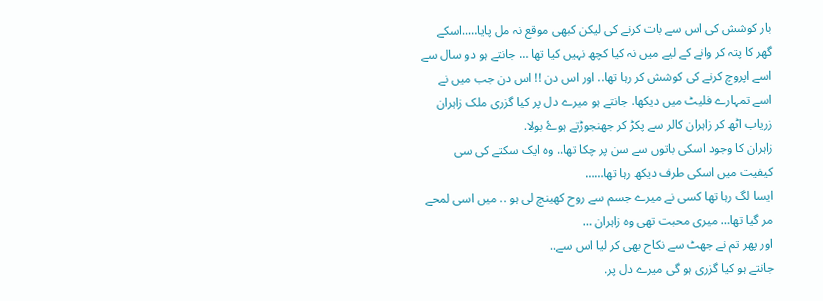بار کوشش کی اس سے بات کرنے کی لیکن کبھی موقع نہ مل پایا…..اسکے گھر کا پتہ کر وانے کے لیے میں نہ کیا کچھ نہیں کیا تھا … جانتے ہو دو سال سے اسے اپروچ کرنے کی کوشش کر رہا تھا.. اور اس دن !! اس دن جب میں نے اسے تمہارے فلیٹ میں دیکھا. جانتے ہو میرے دل پر کیا گزری ملک زاہران زریاب اٹھ کر زاہران کالر سے پکڑ کر جھنجوڑتے ہوۓ بولا.
زاہران کا وجود اسکی باتوں سے سن پر چکا تھا.. وہ ایک سکتے کی سی کیفیت میں اسکی طرف دیکھ رہا تھا……
ایسا لگ رہا تھا کسی نے میرے جسم سے روح کھینچ لی ہو .. میں اسی لمحے مر گیا تھا… میری محبت تھی وہ زاہران …
اور پھر تم نے جھٹ سے نکاح بھی کر لیا اس سے..
جانتے ہو کیا گزری ہو گی میرے دل پر.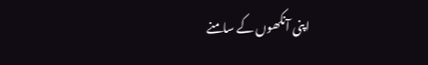اپنی آنکھوں کے سامنے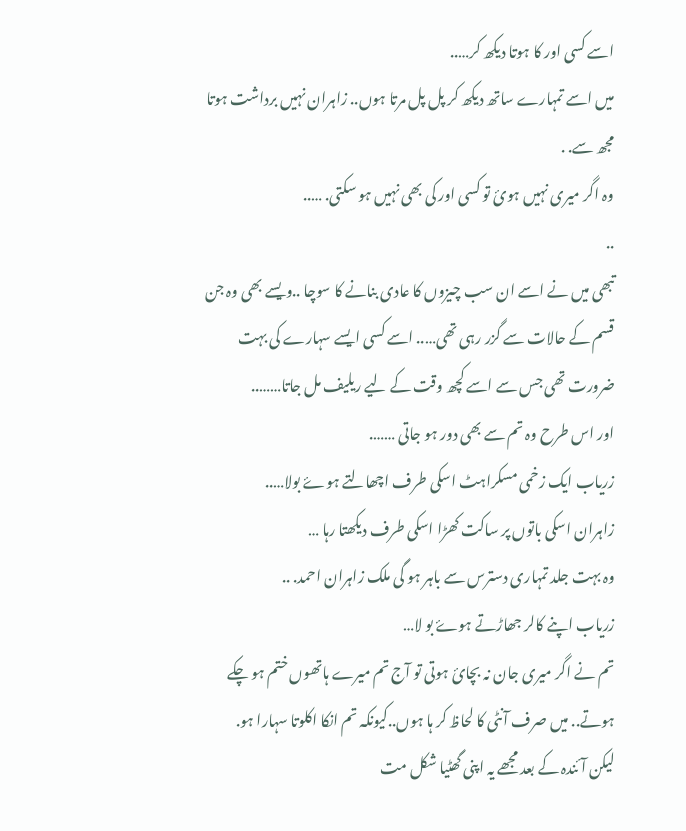اسے کسی اور کا ہوتا دیکھ کر…..
میں اسے تمہارے ساتھ دیکھ کر پل پل مرتا ہوں.. زاہران نہیں برداشت ہوتا مجھ سے. .
وہ اگر میری نہیں ہوئ تو کسی اور کی بھی نہیں ہو سکتی. …..
..
تبھی میں نے اسے ان سب چیزوں کا عادی بنانے کا سوچا ..ویسے بھی وہ جن قسم کے حالات سے گزر رہی تھی….. اسے کسی ایسے سہارے کی بہت ضرورت تھی جس سے اسے کچھ وقت کے لیے ریلیف مل جاتا……..
اور اس طرح وہ تم سے بھی دور ہو جاتی …….
زریاب ایک زخمی مسکراہٹ اسکی طرف اچھالتے ہوۓ بولا…..
زاہران اسکی باتوں پر ساکت کھڑا اسکی طرف دیکھتا رہا …
وہ بہت جلد تمہاری دسترس سے باہر ہو گی ملک زاہران احمد. ..
زریاب اپنے کالر جھاڑتے ہوۓ بو لا…
تم نے اگر میری جان نہ بچائ ہوتی تو آج تم میرے ہاتھوں ختم ہو چکے ہوتے.. میں صرف آنٹی کا لحاظ کر ہا ہوں..کیونکہ تم انکا اکلوتا سہارا ہو.
لیکن آئندہ کے بعد مجھے یہ اپنی گھٹیا شکل مت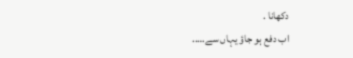دکھانا .
اب دفع ہو جاؤ یہاں سے…..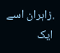.زاہران اسے ایک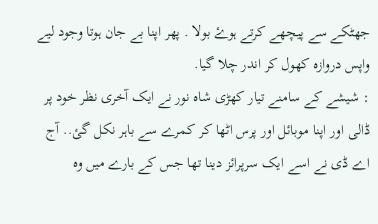جھٹکے سے پیچھے کرتے ہوۓ بولا . پھر اپنا بے جان ہوتا وجود لیے واپس دروازہ کھول کر اندر چلا گیا.
: شیشے کے سامنے تیار کھڑی شاہ نور نے ایک آخری نظر خود پر ڈالی اور اپنا موبائل اور پرس اٹھا کر کمرے سے باہر نکل گئ.. آج اے ڈی نے اسے ایک سرپرائز دینا تھا جس کے بارے میں وہ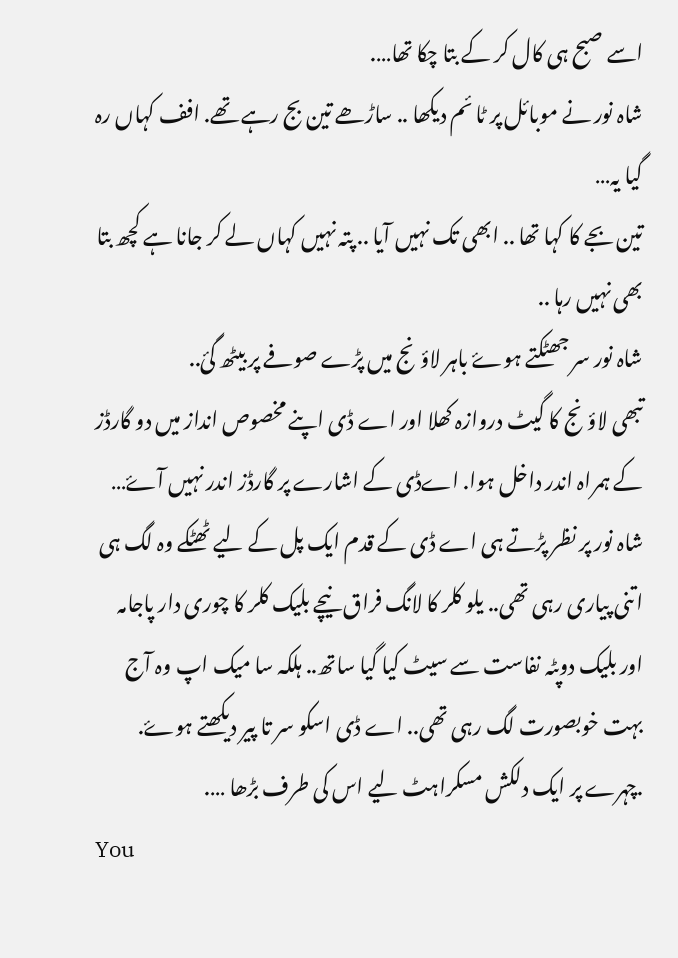اسے صبح ہی کال کر کے بتا چکا تھا….
شاہ نور نے موبائل پر ٹا ئم دیکھا .. ساڑھے تین بج رہے تھے. افف کہاں رہ گیا یہ…
تین بجے کا کہا تھا .. ابھی تک نہیں آیا .. پتہ نہیں کہاں لے کر جانا ہے کچھ بتا بھی نہیں رہا ..
شاہ نور سر جھٹکتے ہوۓ باہر لاؤنج میں پڑے صوفے پر بیٹھ گئ..
تبھی لاؤنج کا گیٹ دروازہ کھلا اور اے ڈی اپنے مخصوص انداز میں دو گارڈز کے ہمراہ اندر داخل ہوا. اےڈی کے اشارے پر گارڈز اندر نہیں آۓ…
شاہ نور پر نظر پڑتے ہی اے ڈی کے قدم ایک پل کے لیے ٹھٹکے وہ لگ ہی اتنی پیاری رہی تھی.. یلو کلر کا لانگ فراق نیچے بلیک کلر کا چوری دار پاجامہ اور بلیک دوپٹہ نفاست سے سیٹ کیا گیا ساتھ.. ہلکہ سا میک اپ وہ آج بہت خوبصورت لگ رہی تھی.. اے ڈی اسکو سر تا پیر دیکھتے ہوۓ.
.چہرے پر ایک دلکش مسکراہٹ لیے اس کی طرف بڑھا ….
You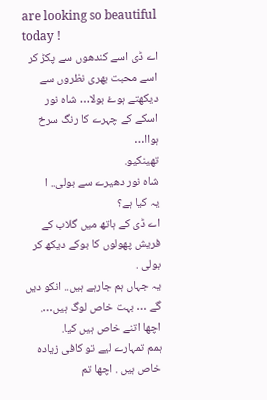are looking so beautiful today !
اے ڈی اسے کندھوں سے پکڑ کر
اسے محبت بھری نظروں سے دیکھتے ہوۓ بولا… شاہ نور اسکے کے چہرے کا رنگ سرخ ہواا…
تھینکیو.
شاہ نور دھیرے سے بولی.. ا
یہ کیا ہے؟
اے ڈی کے ہاتھ میں گلاب کے فریش پھولوں کا بوکے دیکھ کر بولی .
یہ جہاں ہم جارہے ہیں.. انکو دیں گے … بہت خاص لوگ ہیں….
اچھا اتنے خاص ہیں کیا.
ہمم تمہارے لیے تو کافی زیادہ خاص ہیں . اچھا تم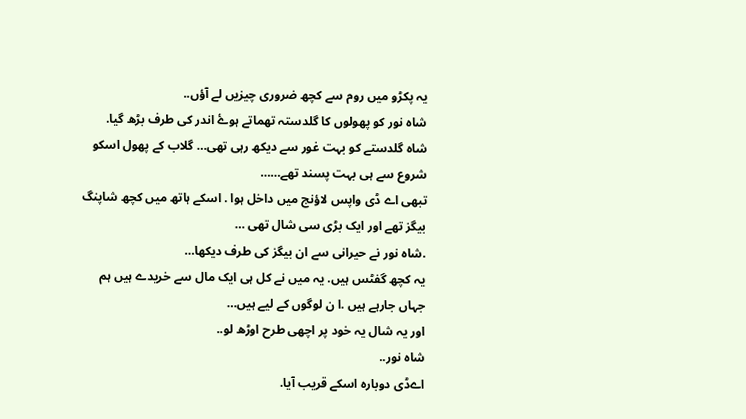یہ پکڑو میں روم سے کچھ ضروری چیزیں لے آؤں..
شاہ نور کو پھولوں کا گلدستہ تھماتے ہوۓ اندر کی طرف بڑھ گیا.
شاہ گلدستے کو بہت غور سے دیکھ رہی تھی… گلاب کے پھول اسکو شروع سے ہی بہت پسند تھے……
تبھی اے ڈی واپس لاؤنج میں داخل ہوا . اسکے ہاتھ میں کچھ شاپنگ بیگز تھے اور ایک بڑی سی شال تھی …
.شاہ نور نے حیرانی سے ان بیگز کی طرف دیکھا…
یہ کچھ گفٹس ہیں. یہ میں نے کل ہی ایک مال سے خریدے ہیں ہم جہاں جارہے ہیں .ا ن لوگوں کے لیے ہیں…
اور یہ شال یہ خود پر اچھی طرح اوڑھ لو..
شاہ نور..
اےڈی دوبارہ اسکے قریب آیا.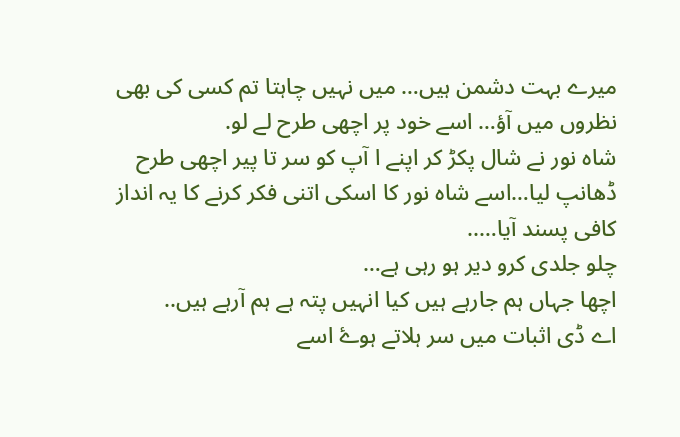میرے بہت دشمن ہیں… میں نہیں چاہتا تم کسی کی بھی نظروں میں آؤ… اسے خود پر اچھی طرح لے لو.
شاہ نور نے شال پکڑ کر اپنے ا آپ کو سر تا پیر اچھی طرح ڈھانپ لیا…اسے شاہ نور کا اسکی اتنی فکر کرنے کا یہ انداز کافی پسند آیا…..
چلو جلدی کرو دیر ہو رہی ہے…
اچھا جہاں ہم جارہے ہیں کیا انہیں پتہ ہے ہم آرہے ہیں..
اے ڈی اثبات میں سر ہلاتے ہوۓ اسے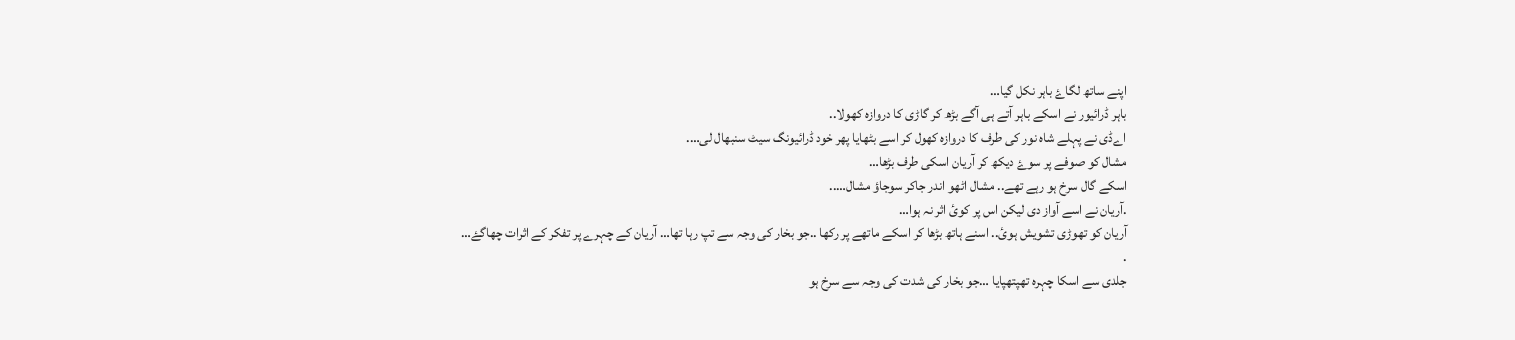اپنے ساتھ لگاۓ باہر نکل گیا…
باہر ڈرائیور نے اسکے باہر آتے ہی آگے بڑھ کر گاڑی کا دروازہ کھولا..
اےڈی نے پہلے شاہ نور کی طرف کا دروازہ کھول کر اسے بٹھایا پھر خود ڈرائیونگ سیٹ سنبھال لی….
مشال کو صوفے پر سوۓ دیکھ کر آریان اسکی طرف بڑھا…
اسکے گال سرخ ہو رہے تھے.. مشال اٹھو اندر جاکر سوجاؤ مشال…..
.آریان نے اسے آواز دی لیکن اس پر کوئ اثر نہ ہوا…
آریان کو تھوڑی تشویش ہوئ.. اسنے ہاتھ بڑھا کر اسکے ماتھے پر رکھا ..جو بخار کی وجہ سے تپ رہا تھا… آریان کے چہرے پر تفکر کے اثرات چھاگۓ…
.
جلدی سے اسکا چہرہ تھپتھپایا …جو بخار کی شدت کی وجہ سے سرخ ہو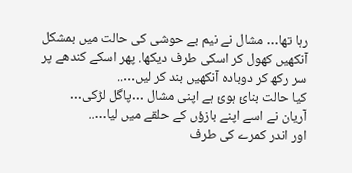رہا تھا… مشال نے نیم بے حوشی کی حالت میں بمشکل آنکھیں کھول کر اسکی طرف دیکھا. پھر اسکے کندھے پر سر رکھ کر دوبادہ آنکھیں بند کر لیں…..
کیا حالت بنائ ہوئ ہے اپنی مشال …پاگل لڑکی…
آریان نے اسے اپنے بازؤں کے حلقے میں لیا…..
اور اندر کمرے کی طرف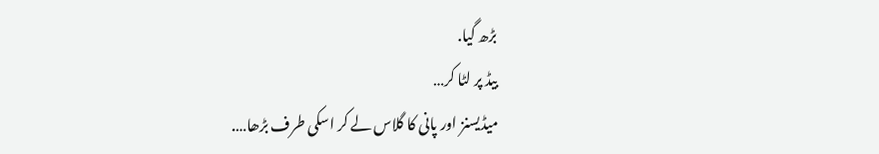بڑھ گیا.
بیڈ پر لٹا کر…
میڈیسنز اور پانی کا گلاس لے کر اسکی طرف بڑھا….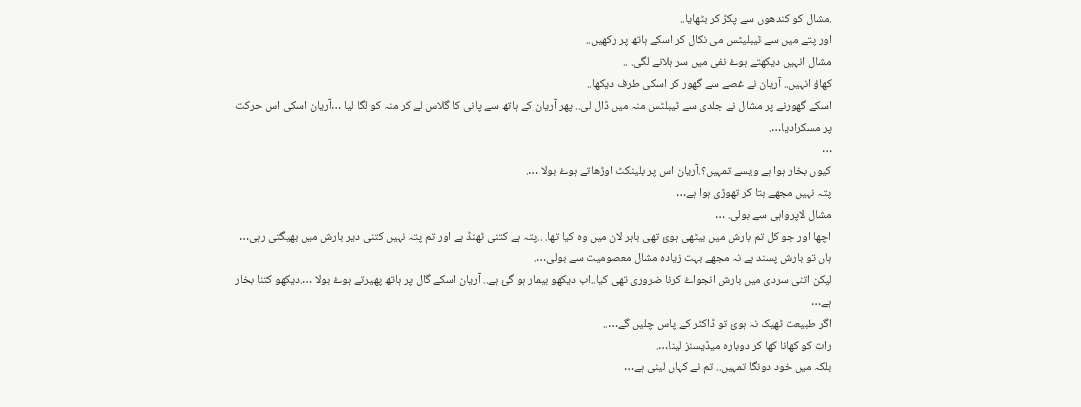.مشال کو کندھوں سے پکڑ کر بٹھایا..
اور پتے میں سے ٹیبلیٹس می نکال کر اسکے ہاتھ پر رکھیں..
مشال انہیں دیکھتے ہوۓ نفی میں سر ہلانے لگی. ..
کھاؤ انہیں.. آریان نے غصے سے گھور کر اسکی طرف دیکھا..
اسکے گھورنے پر مشال نے جلدی سے ٹیبلٹس منہ میں ڈال لی.. پھر آریان کے ہاتھ سے پانی کا گلاس لے کر منہ کو لگا لیا …آریان اسکی اس حرکت پر مسکرادیا….
…
کیوں بخار ہوا ہے ویسے تمہیں؟.آریان اس پر بلینکٹ اوڑھاتے ہوۓ بولا ….
پتہ نہیں مجھے بتا کر تھوڑی ہوا ہے…
مشال لاپرواہی سے بولی. …
اچھا اور جو کل تم بارش میں بیٹھی ہوئ تھی باہر لان میں وہ کیا تھا. ..پتہ ہے کتنی ٹھنڈ ہے اور تم پتہ نہیں کتنی دیر بارش میں بھیگتی رہی…
ہاں تو بارش پسند ہے نہ مجھے بہت زیادہ مشال معصومیت سے بولی….
لیکن اتنی سردی میں بارش انجواۓ کرنا ضروری تھی کیا..اب دیکھو بیمار ہو گئ ہے.. آریان اسکے گال پر ہاتھ پھیرتے ہوۓ بولا ….دیکھو کتنا بخار ہے…
اگر طبیعت ٹھیک نہ ہوئ تو ڈاکٹر کے پاس چلیں گے…..
رات کو کھانا کھا کر دوبارہ میڈیسنز لینا….
بلکہ میں خود دونگا تمہیں.. تم نے کہاں لینی ہے…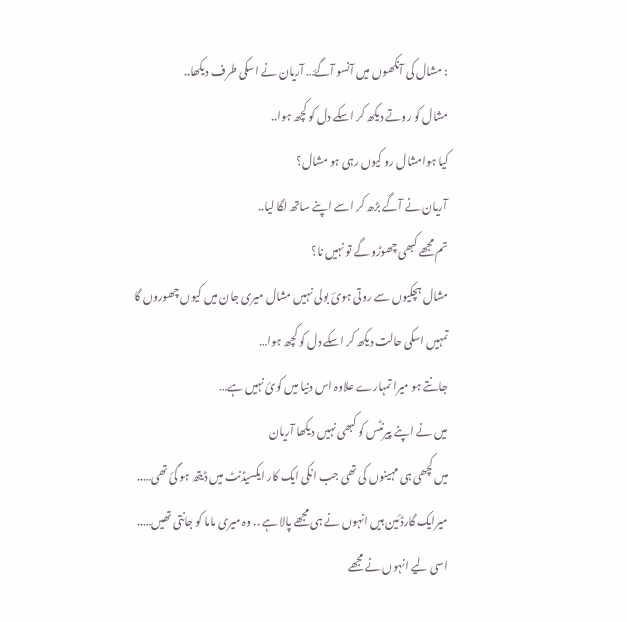: مشال کی آنکھوں میں آنسو آگۓ… آریان نے اسکی طرف دیکھا..
مشال کو روتے دیکھ کر اسکے دل کو کچھ ہوا..
کیا ہوامشال رو کیوں رہی ہو مشال؟
آریان نے آگے بڑھ کر اسے اپنے ساتھ لگا لیا..
تم مجھے کبھی چھوڑو گے تو نہیں نا؟
مشال ہچکیوں سے روتی ہوئ بولی نہیں مشال میری جان میں کیوں چھوروں گا تمہیں اسکی حالت دیکھ کر اسکے دل کو کچھ ہوا…
جانتے ہو میرا تمہارے علاوہ اس دنیا میں کوئ نہیں ہے…
میں نے اپنے پیرنٹس کو کبھی نہیں دیکھا آریان
میں کچھی ہی مہینوں کی تھی جب انکی ایک کار ایکسیڈنٹ میں ڈیتھ ہو گئ تھی…..
میرایک گارڈئین ہیں انہوں نے ہی مجھے پالا ہے .. وہ میری ماما کو جانتی تھیں…..
اسی لیے انہوں نے مجھے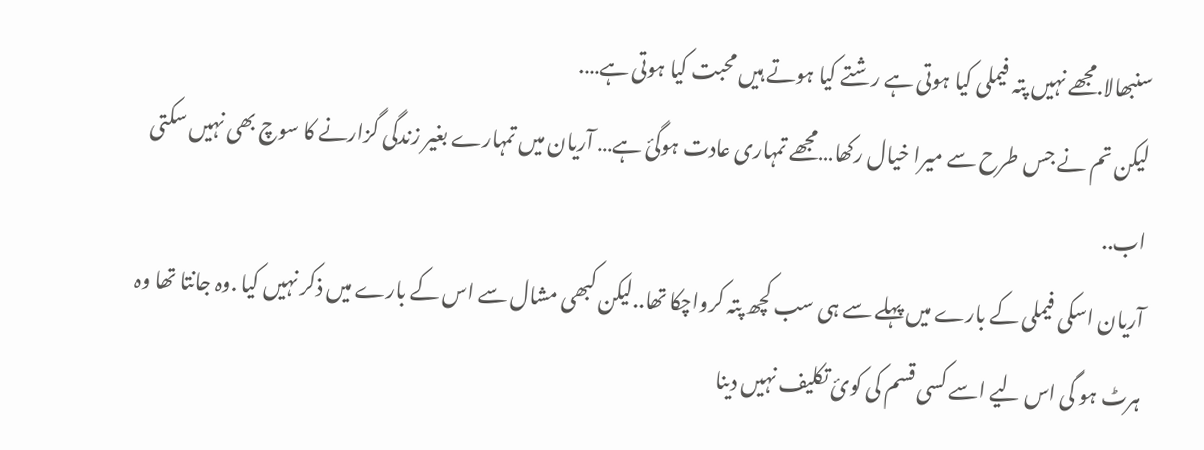سنبھالا.مجھے نہیں پتہ فیملی کیا ہوتی ہے رشتے کیا ہوتے ہیں محبت کیا ہوتی ہے….
لیکن تم نے جس طرح سے میرا خیال رکھا…مجھے تمہاری عادت ہوگئ ہے… آریان میں تمہارے بغیر زندگی گزارنے کا سوچ بھی نہیں سکتی اب..
آریان اسکی فیملی کے بارے میں پہلے سے ہی سب کچھ پتہ کرواچکا تھا..لیکن کبھی مشال سے اس کے بارے میں ذکر نہیں کیا .وہ جانتا تھا وہ ہرٹ ہو گی اس لیے اسے کسی قسم کی کوئ تکلیف نہیں دینا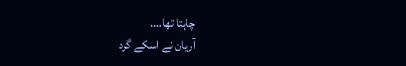چاہتا تھا….
آریان نے اسکے گرد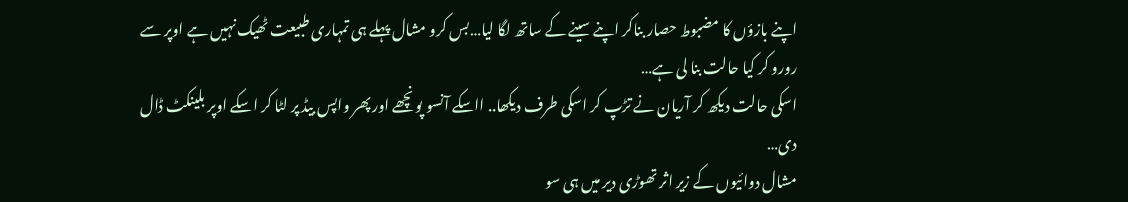اپنے بازؤں کا مضبوط حصار بناکر اپنے سینے کے ساتھ لگا لیا…بس کرو مشال پہلے ہی تمہاری طبیعت ٹھیک نہیں ہے اوپر سے رورو کر کیا حالت بنا لی ہے…
اسکی حالت دیکھ کر آریان نے تڑپ کر اسکی طرف دیکھا.. ااسکے آنسو پونچھے اور پھر واپس بیڈ پر لٹا کر اسکے اوپر بلینکٹ ڈال دی…
مشال دوائیوں کے زیر اثر تھوڑی دیر میں ہی سو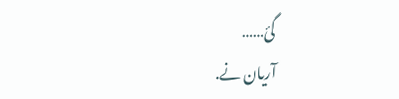گئ……
آریان نے.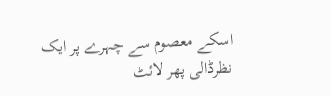اسکے معصوم سے چہرے پر ایک نظرڈالی پھر لائٹ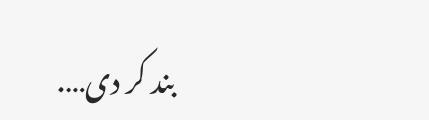بند کر دی….